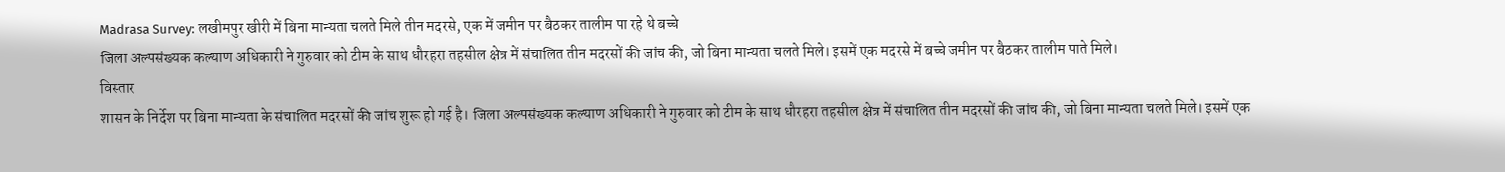Madrasa Survey: लखीमपुर खीरी में बिना मान्यता चलते मिले तीन मदरसे, एक में जमीन पर बैठकर तालीम पा रहे थे बच्चे
जिला अल्पसंख्यक कल्याण अधिकारी ने गुरुवार को टीम के साथ धौरहरा तहसील क्षेत्र में संचालित तीन मदरसों की जांच की, जो बिना मान्यता चलते मिले। इसमें एक मदरसे में बच्चे जमीन पर बैठकर तालीम पाते मिले।
विस्तार
शासन के निर्देश पर बिना मान्यता के संचालित मदरसों की जांच शुरू हो गई है। जिला अल्पसंख्यक कल्याण अधिकारी ने गुरुवार को टीम के साथ धौरहरा तहसील क्षेत्र में संचालित तीन मदरसों की जांच की, जो बिना मान्यता चलते मिले। इसमें एक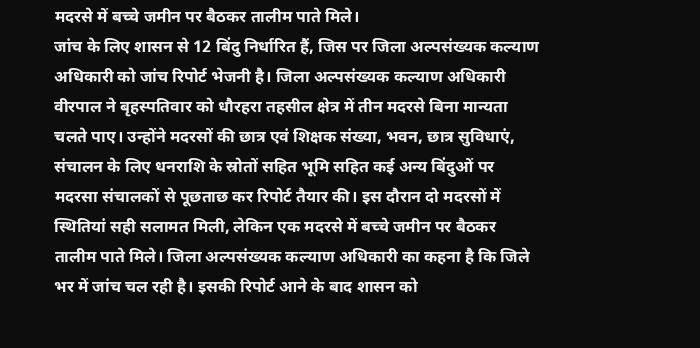मदरसे में बच्चे जमीन पर बैठकर तालीम पाते मिले।
जांच के लिए शासन से 12 बिंदु निर्धारित हैं, जिस पर जिला अल्पसंख्यक कल्याण अधिकारी को जांच रिपोर्ट भेजनी है। जिला अल्पसंख्यक कल्याण अधिकारी वीरपाल ने बृहस्पतिवार को धौरहरा तहसील क्षेत्र में तीन मदरसे बिना मान्यता चलते पाए। उन्होंने मदरसों की छात्र एवं शिक्षक संख्या, भवन, छात्र सुविधाएं, संचालन के लिए धनराशि के स्रोतों सहित भूमि सहित कई अन्य बिंदुओं पर मदरसा संचालकों से पूछताछ कर रिपोर्ट तैयार की। इस दौरान दो मदरसों में स्थितियां सही सलामत मिली, लेकिन एक मदरसे में बच्चे जमीन पर बैठकर तालीम पाते मिले। जिला अल्पसंख्यक कल्याण अधिकारी का कहना है कि जिले भर में जांच चल रही है। इसकी रिपोर्ट आने के बाद शासन को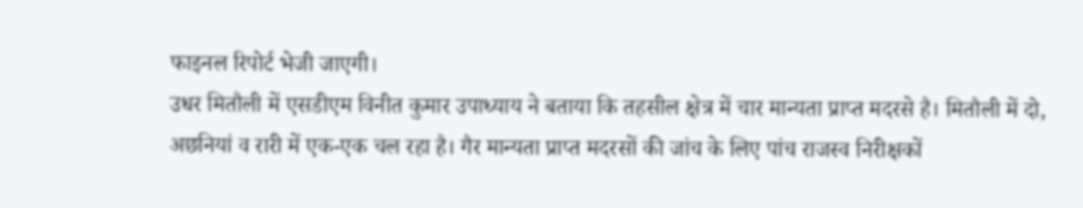फाइनल रिपोर्ट भेजी जाएगी।
उधर मितौली में एसडीएम विनीत कुमार उपाध्याय ने बताया कि तहसील क्षेत्र में चार मान्यता प्राप्त मदरसे है। मितौली में दो, अछनियां व रारी में एक-एक चल रहा है। गैर मान्यता प्राप्त मदरसों की जांच के लिए पांच राजस्व निरीक्षकों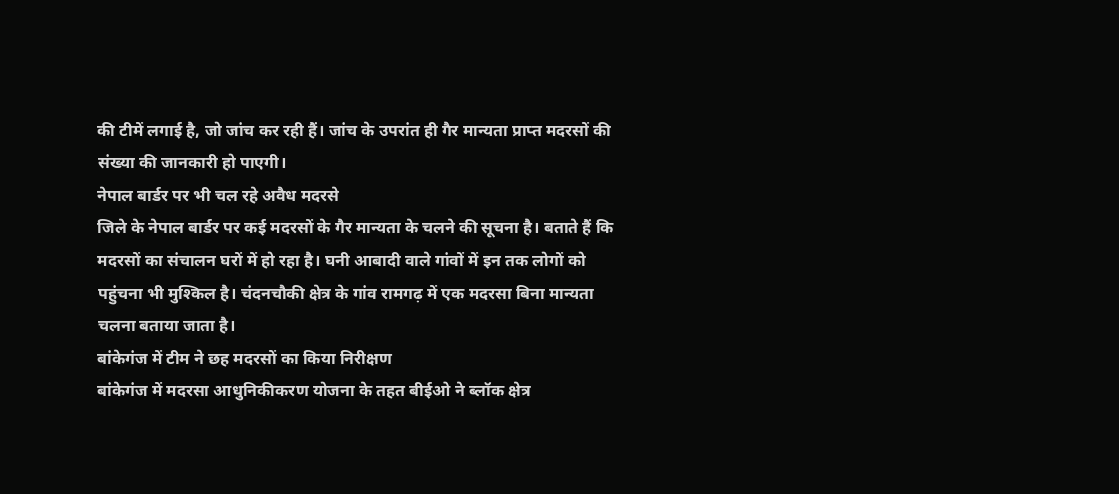की टीमें लगाई है, जो जांच कर रही हैं। जांच के उपरांत ही गैर मान्यता प्राप्त मदरसों की संख्या की जानकारी हो पाएगी।
नेपाल बार्डर पर भी चल रहे अवैध मदरसे
जिले के नेपाल बार्डर पर कई मदरसों के गैर मान्यता के चलने की सूचना है। बताते हैं कि मदरसों का संचालन घरों में हो रहा है। घनी आबादी वाले गांवों में इन तक लोगों को पहुंचना भी मुश्किल है। चंदनचौकी क्षेत्र के गांव रामगढ़ में एक मदरसा बिना मान्यता चलना बताया जाता है।
बांकेगंज में टीम ने छह मदरसों का किया निरीक्षण
बांकेगंज में मदरसा आधुनिकीकरण योजना के तहत बीईओ ने ब्लॉक क्षेत्र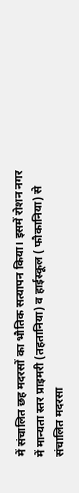में संचालित छह मदरसों का भौतिक सत्यापन किया। इसमें रोशन नगर में मान्यता स्तर प्राइमरी (तहतानिया) व हाईस्कूल ( फौकानिया) से संचालित मदरसा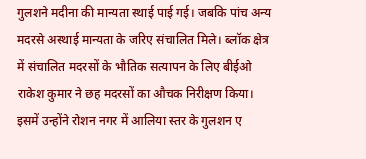गुलशने मदीना की मान्यता स्थाई पाई गई। जबकि पांच अन्य मदरसे अस्थाई मान्यता के जरिए संचालित मिले। ब्लॉक क्षेत्र में संचालित मदरसों के भौतिक सत्यापन के लिए बीईओ राकेश कुमार ने छह मदरसों का औचक निरीक्षण किया।
इसमें उन्होंने रोशन नगर में आलिया स्तर के गुलशन ए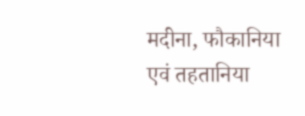मदीना, फौकानिया एवं तहतानिया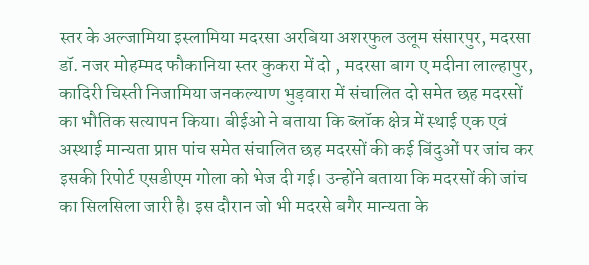स्तर के अल्जामिया इस्लामिया मदरसा अरबिया अशरफुल उलूम संसारपुर, मदरसा डॉ. नजर मोहम्मद फौकानिया स्तर कुकरा में दो , मदरसा बाग ए मदीना लाल्हापुर, कादिरी चिस्ती निजामिया जनकल्याण भुड़वारा में संचालित दो समेत छह मदरसों का भौतिक सत्यापन किया। बीईओ ने बताया कि ब्लॉक क्षेत्र में स्थाई एक एवं अस्थाई मान्यता प्राप्त पांच समेत संचालित छह मदरसों की कई बिंदुओं पर जांच कर इसकी रिपोर्ट एसडीएम गोला को भेज दी गई। उन्होंने बताया कि मदरसों की जांच का सिलसिला जारी है। इस दौरान जो भी मदरसे बगैर मान्यता के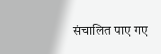संचालित पाए गए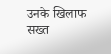उनके खिलाफ सख्त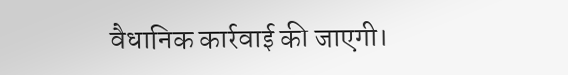वैधानिक कार्रवाई की जाएगी।